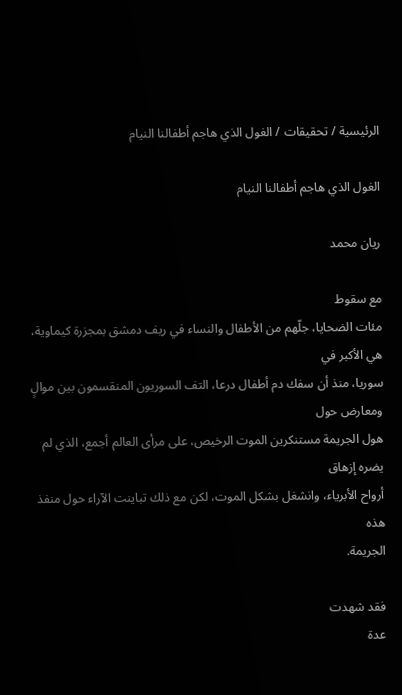الرئيسية / تحقيقات / الغول الذي هاجم أطفالنا النيام

الغول الذي هاجم أطفالنا النيام

ريان محمد

مع سقوط
مئات الضحايا، جلّهم من الأطفال والنساء في ريف دمشق بمجزرة كيماوية، هي الأكبر في
سوريا، منذ أن سفك دم أطفال درعا، التف السوريون المنقسمون بين موالٍ ومعارض حول
هول الجريمة مستنكرين الموت الرخيص، على مرأى العالم أجمع، الذي لم يضره إزهاق
أرواح الأبرياء، وانشغل بشكل الموت، لكن مع ذلك تباينت الآراء حول منفذ هذه
الجريمة.

فقد شهدت
عدة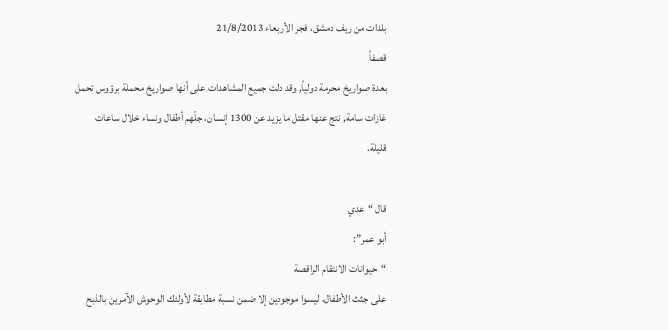بلدات من ريف دمشق، فجر الأربعاء 21/8/2013
قصفاً
بعدة صواريخ محرمة دولياً, وقد دلت جميع المشاهدات على أنها صواريخ محملة برؤوس تحمل
غازات سامة, نتج عنها مقتل ما يزيد عن 1300 إنسان، جلّهم أطفال ونساء خلال ساعات
قليلة.

قال “عدي
أبو عمر”:
“حيوانات الانتقام الراقصة
على جثث الأطفال، ليسوا موجودين إلا ضمن نسبة مطابقة لأولئك الوحوش الآمرين بالذبح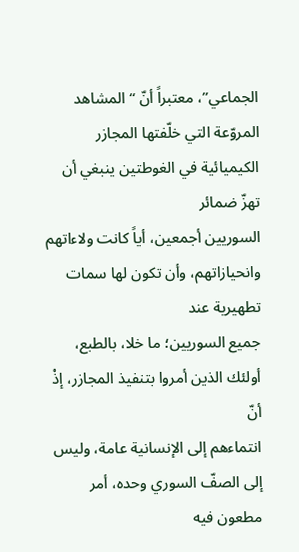الجماعي”، معتبراً أنّ “المشاهد
المروّعة التي خلّفتها المجازر الكيميائية في الغوطتين ينبغي أن تهزّ ضمائر
السوريين أجمعين، أياً كانت ولاءاتهم وانحيازاتهم، وأن تكون لها سمات تطهيرية عند
جميع السوريين؛ ما خلا، بالطبع، أولئك الذين أمروا بتنفيذ المجازر، إذْ أنّ
انتماءهم إلى الإنسانية عامة، وليس إلى الصفّ السوري وحده، أمر مطعون فيه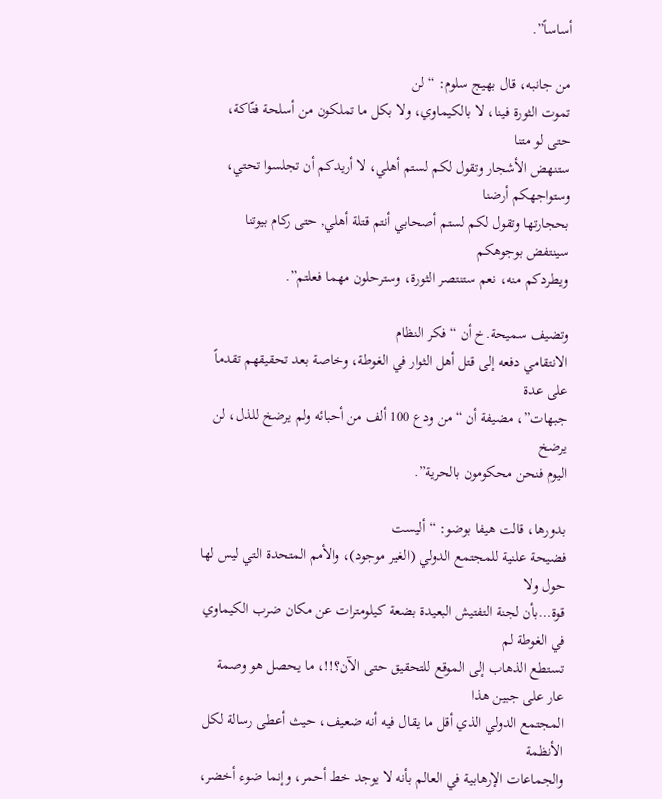أساساً”.

من جانبه، قال بهيج سلوم: “لن
تموت الثورة فينا، لا بالكيماوي، ولا بكل ما تملكون من أسلحة فتّاكة، حتى لو متنا
ستنهض الأشجار وتقول لكم لستم أهلي، لا أريدكم أن تجلسوا تحتي، وستواجهكم أرضنا
بحجارتها وتقول لكم لستم أصحابي أنتم قتلة أهلي, حتى ركام بيوتنا سينتفض بوجوهكم
ويطردكم منه، نعم ستنتصر الثورة، وسترحلون مهما فعلتم”.

وتضيف سميحة.خ أن “فكر النظام
الانتقامي دفعه إلى قتل أهل الثوار في الغوطة، وخاصة بعد تحقيقهم تقدماً على عدة
جبهات”، مضيفة أن “من ودع 100 ألف من أحبائه ولم يرضخ للذل، لن يرضخ
اليوم فنحن محكومون بالحرية”.

بدورها، قالت هيفا بوضو: “أليست
فضيحة علنية للمجتمع الدولي (الغير موجود)، والأمم المتحدة التي ليس لها حول ولا
قوة…بأن لجنة التفتيش البعيدة بضعة كيلومترات عن مكان ضرب الكيماوي في الغوطة لم
تستطع الذهاب إلى الموقع للتحقيق حتى الآن؟!!، ما يحصل هو وصمة عار على جبين هذا
المجتمع الدولي الذي أقل ما يقال فيه أنه ضعيف، حيث أعطى رسالة لكل الأنظمة
والجماعات الإرهابية في العالم بأنه لا يوجد خط أحمر، وإنما ضوء أخضر،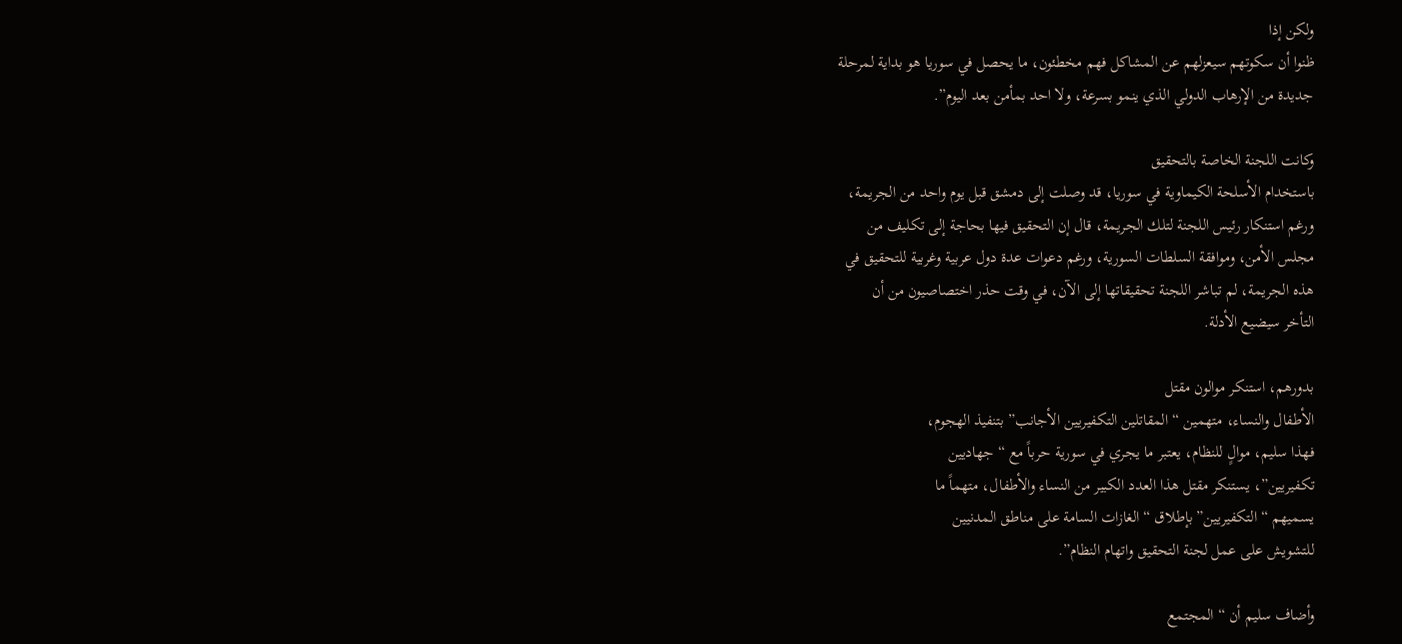ولكن إذا
ظنوا أن سكوتهم سيعزلهم عن المشاكل فهم مخطئون، ما يحصل في سوريا هو بداية لمرحلة
جديدة من الإرهاب الدولي الذي ينمو بسرعة، ولا احد بمأمن بعد اليوم”.

وكانت اللجنة الخاصة بالتحقيق
باستخدام الأسلحة الكيماوية في سوريا، قد وصلت إلى دمشق قبل يوم واحد من الجريمة،
ورغم استنكار رئيس اللجنة لتلك الجريمة، قال إن التحقيق فيها بحاجة إلى تكليف من
مجلس الأمن، وموافقة السلطات السورية، ورغم دعوات عدة دول عربية وغربية للتحقيق في
هذه الجريمة، لم تباشر اللجنة تحقيقاتها إلى الآن، في وقت حذر اختصاصيون من أن
التأخر سيضيع الأدلة.

بدورهم، استنكر موالون مقتل
الأطفال والنساء، متهمين “المقاتلين التكفيريين الأجانب” بتنفيذ الهجوم،
فهذا سليم، موالٍ للنظام، يعتبر ما يجري في سورية حرباً مع “جهاديين
تكفيريين”، يستنكر مقتل هذا العدد الكبير من النساء والأطفال، متهماً ما
يسميهم “التكفيريين” بإطلاق “الغازات السامة على مناطق المدنيين
للتشويش على عمل لجنة التحقيق واتهام النظام”.

وأضاف سليم أن “المجتمع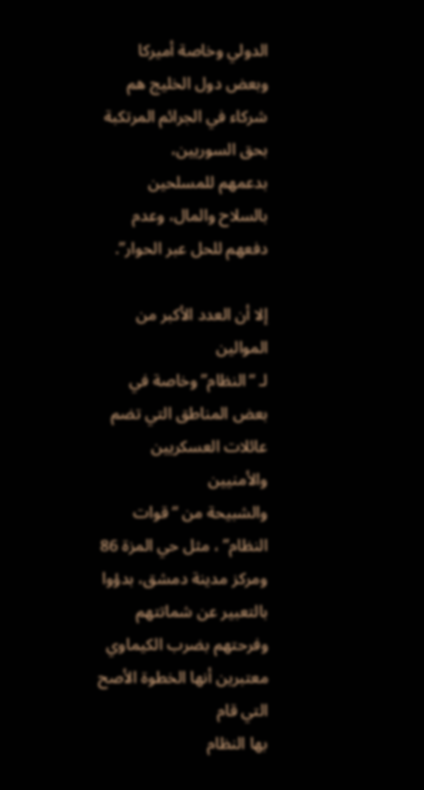الدولي وخاصة أميركا وبعض دول الخليج هم شركاء في الجرائم المرتكبة بحق السوريين،
بدعمهم للمسلحين بالسلاح والمال، وعدم دفعهم للحل عبر الحوار”.

إلا أن العدد الأكبر من الموالين
لـ “النظام” وخاصة في بعض المناطق التي تضم عائلات العسكريين والأمنيين
والشبيحة من “قوات النظام” ، مثل حي المزة 86 ومركز مدينة دمشق، بدؤوا
بالتعبير عن شماتتهم وفرحتهم بضرب الكيماوي معتبرين أنها الخطوة الأصح التي قام
بها النظام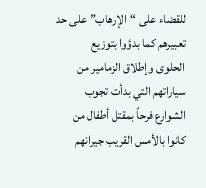للقضاء على “الإرهاب” على حد تعبيرهم كما بدؤوا بتوزيع
الحلوى وإطلاق الزمامير من سياراتهم التي بدأت تجوب الشوارع فرحاً بمقتل أطفال من
كانوا بالأمس القريب جيرانهم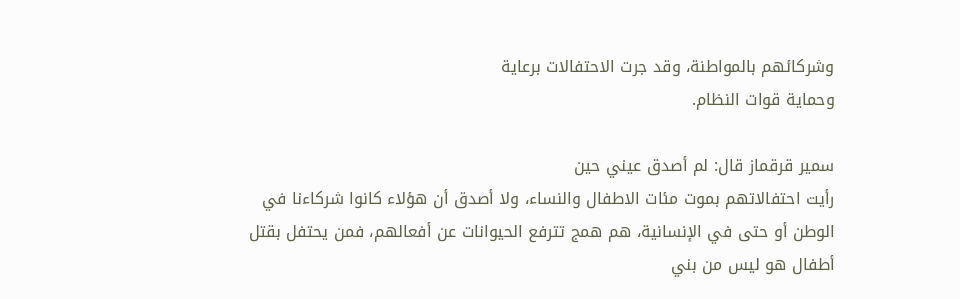وشركائهم بالمواطنة، وقد جرت الاحتفالات برعاية
وحماية قوات النظام.

سمير قرقماز قال: لم أصدق عيني حين
رأيت احتفالاتهم بموت مئات الاطفال والنساء، ولا أصدق أن هؤلاء كانوا شركاءنا في
الوطن أو حتى في الإنسانية، هم همج تترفع الحيوانات عن أفعالهم، فمن يحتفل بقتل
أطفال هو ليس من بني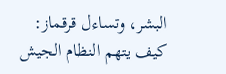البشر، وتساءل قرقماز: كيف يتهم النظام الجيش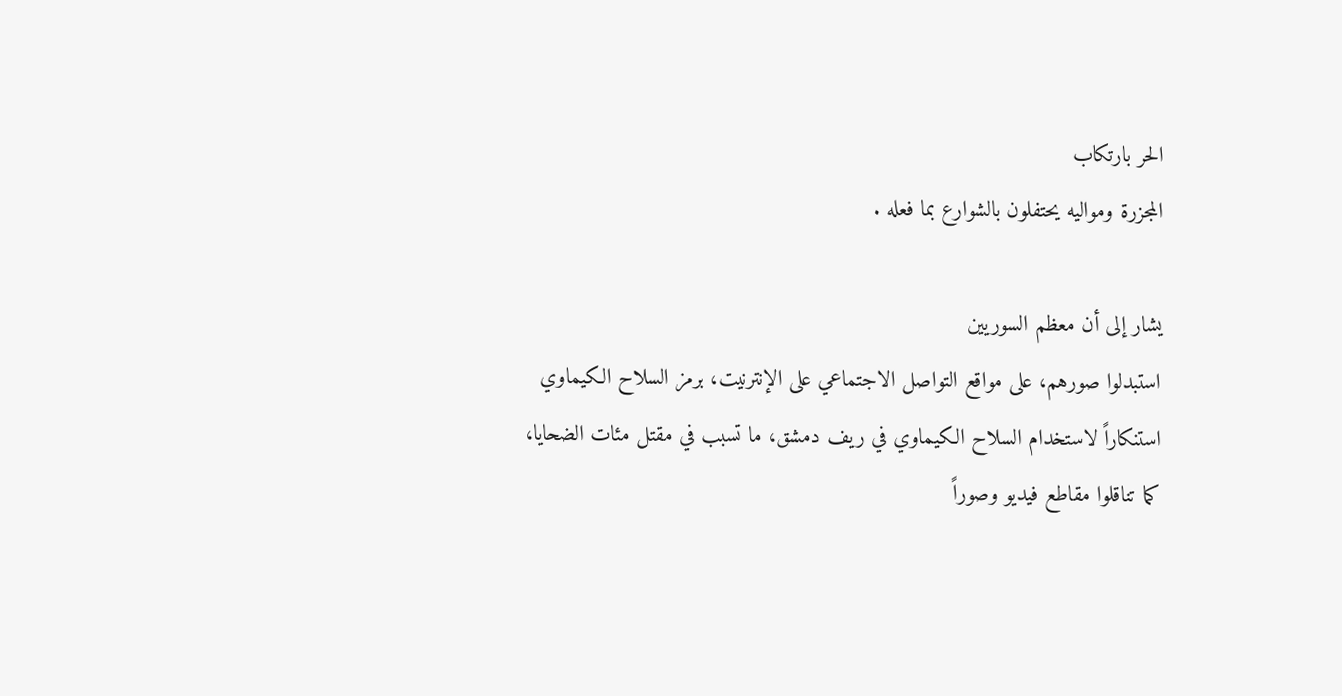الحر بارتكاب
المجزرة ومواليه يحتفلون بالشوارع بما فعله .

يشار إلى أن معظم السوريين
استبدلوا صورهم، على مواقع التواصل الاجتماعي على الإنترنيت، برمز السلاح الكيماوي
استنكاراً لاستخدام السلاح الكيماوي في ريف دمشق، ما تسبب في مقتل مئات الضحايا،
كما تناقلوا مقاطع فيديو وصوراً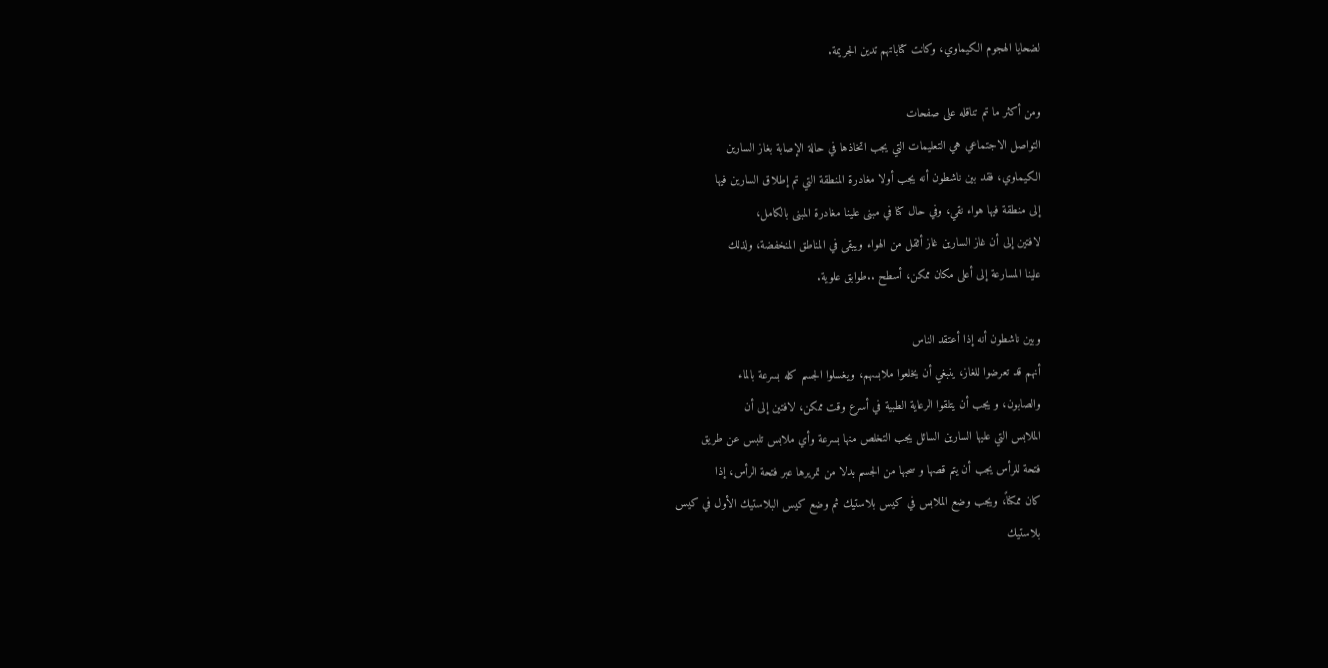لضحايا الهجوم الكيماوي، وكانت كتاباتهم تدين الجريمة.

ومن أكثر ما تم تناقله على صفحات
التواصل الاجتماعي هي التعليمات التي يجب اتخاذها في حالة الإصابة بغاز السارين
الكيماوي، فقد بين ناشطون أنه يجب أولا مغادرة المنطقة التي تم إطلاق السارين فيها
إلى منطقة فيها هواء نقي، وفي حال كنا في مبنى علينا مغادرة المبنى بالكامل،
لافتين إلى أن غاز السارين غاز أثقل من الهواء ويبقى في المناطق المنخفضة، ولذلك
علينا المسارعة إلى أعلى مكان ممكن، أسطح ..طوابق علوية.

وبين ناشطون أنه إذا أعتقد الناس
أنهم قد تعرضوا للغاز، ينبغي أن يخلعوا ملابسهم، ويغسلوا الجسم كله بسرعة بالماء
والصابون، و يجب أن يتلقوا الرعاية الطبية في أسرع وقت ممكن، لافتين إلى أن
الملابس التي عليها السارين السائل يجب التخلص منها بسرعة وأي ملابس تلبس عن طريق
فتحة للرأس يجب أن يتم قصها و سحبها من الجسم بدلا من تمريرها عبر فتحة الرأس، إذا
كان ممكناً، ويجب وضع الملابس في كيس بلاستيك ثم وضع كيس البلاستيك الأول في كيس
بلاستيك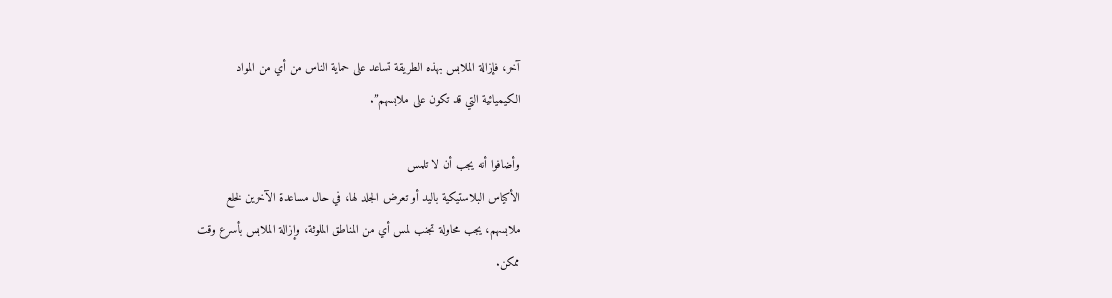آخر، فإزالة الملابس بهذه الطريقة تساعد على حماية الناس من أي من المواد
الكيميائية التي قد تكون على ملابسهم”.

وأضافوا أنه يجب أن لا تلمس
الأكياس البلاستيكية باليد أو تعرض الجلد لها، في حال مساعدة الآخرين لخلع
ملابسهم، يجب محاولة تجنب لمس أي من المناطق الملوثة، وإزالة الملابس بأسرع وقت
ممكن.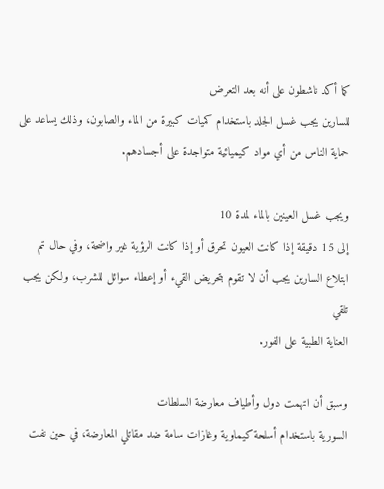كما أكد ناشطون على أنه بعد التعرض
للسارين يجب غسل الجلد باستخدام كميات كبيرة من الماء والصابون، وذلك يساعد على
حماية الناس من أي مواد كيميائية متواجدة على أجسادهم.

ويجب غسل العينين بالماء لمدة 10
إلى 15 دقيقة إذا كانت العيون تحرق أو إذا كانت الرؤية غير واضحة، وفي حال تم
ابتلاع السارين يجب أن لا تقوم بتحريض القيء أو إعطاء سوائل للشرب، ولكن يجب تلقي
العناية الطبية على الفور.

وسبق أن اتهمت دول وأطياف معارضة السلطات
السورية باستخدام أسلحة كيماوية وغازات سامة ضد مقاتلي المعارضة، في حين نفت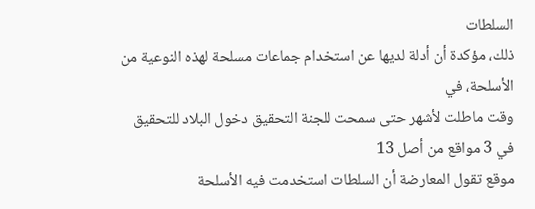السلطات
ذلك، مؤكدة أن أدلة لديها عن استخدام جماعات مسلحة لهذه النوعية من الأسلحة، في
وقت ماطلت لأشهر حتى سمحت للجنة التحقيق دخول البلاد للتحقيق في 3 مواقع من أصل 13
موقع تقول المعارضة أن السلطات استخدمت فيه الأسلحة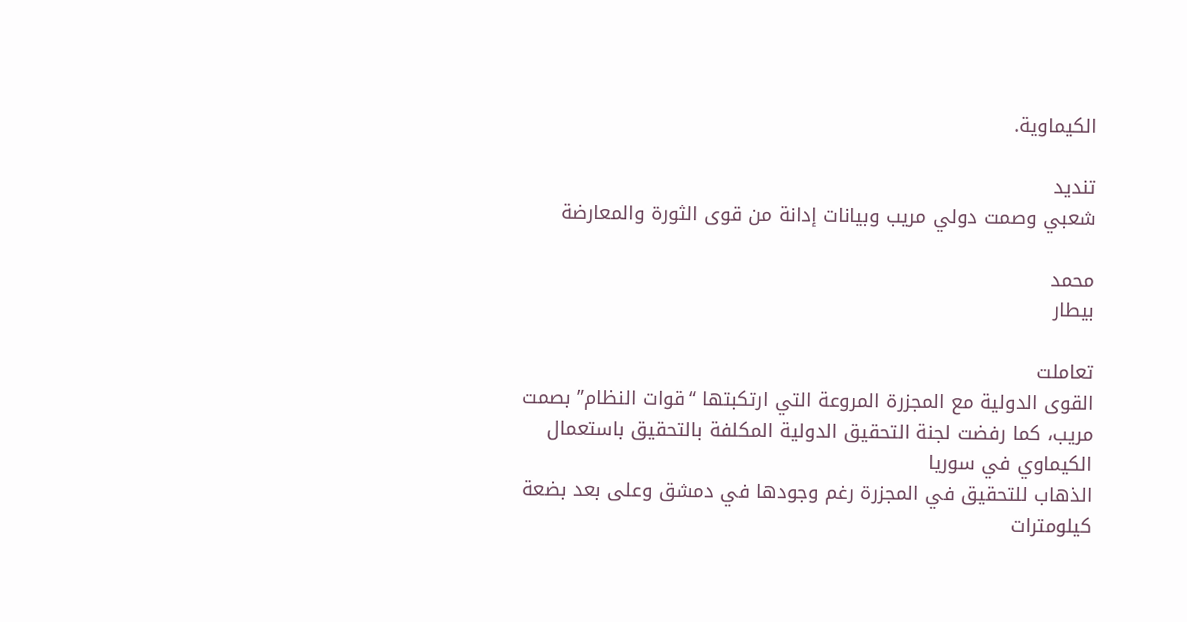الكيماوية.

تنديد
شعبي وصمت دولي مريب وبيانات إدانة من قوى الثورة والمعارضة

محمد
بيطار

تعاملت
القوى الدولية مع المجزرة المروعة التي ارتكبتها “قوات النظام” بصمت
مريب، كما رفضت لجنة التحقيق الدولية المكلفة بالتحقيق باستعمال الكيماوي في سوريا
الذهاب للتحقيق في المجزرة رغم وجودها في دمشق وعلى بعد بضعة كيلومترات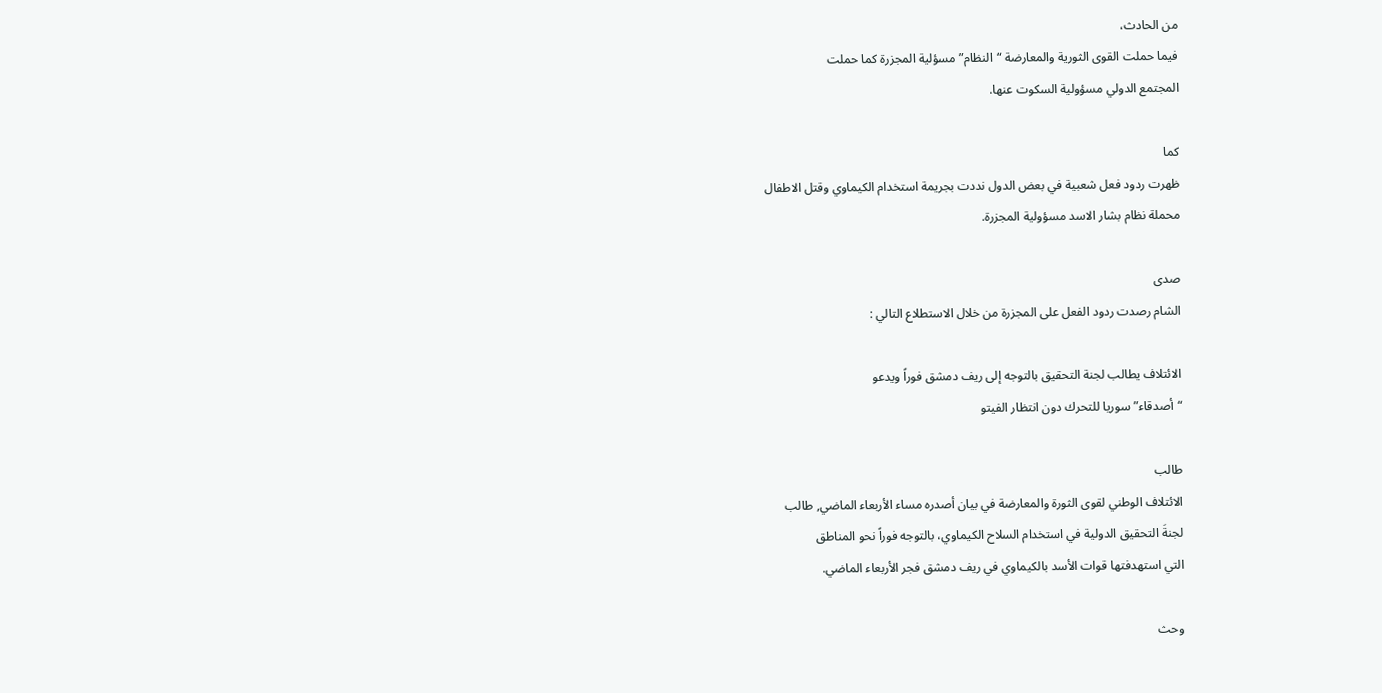من الحادث،
فيما حملت القوى الثورية والمعارضة “النظام” مسؤلية المجزرة كما حملت
المجتمع الدولي مسؤولية السكوت عنها.

كما
ظهرت ردود فعل شعبية في بعض الدول نددت بجريمة استخدام الكيماوي وقتل الاطفال
محملة نظام بشار الاسد مسؤولية المجزرة.

صدى
الشام رصدت ردود الفعل على المجزرة من خلال الاستطلاع التالي :

الائتلاف يطالب لجنة التحقيق بالتوجه إلى ريف دمشق فوراً ويدعو
“أصدقاء” سوريا للتحرك دون انتظار الفيتو

طالب
الائتلاف الوطني لقوى الثورة والمعارضة في بيان أصدره مساء الأربعاء الماضي, طالب
لجنةَ التحقيق الدولية في استخدام السلاح الكيماوي، بالتوجه فوراً نحو المناطق
التي استهدفتها قوات الأسد بالكيماوي في ريف دمشق فجر الأربعاء الماضي.

وحث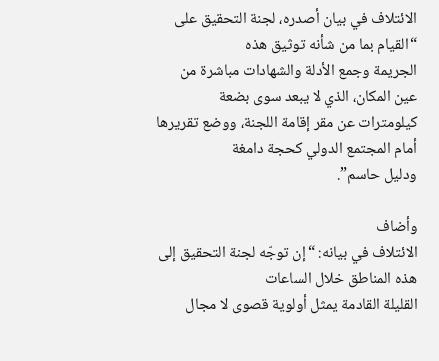الائتلاف في بيان أصدره، لجنة التحقيق على “القيام بما من شأنه توثيق هذه
الجريمة وجمع الأدلة والشهادات مباشرة من عين المكان، الذي لا يبعد سوى بضعة
كيلومترات عن مقر إقامة اللجنة، ووضع تقريرها أمام المجتمع الدولي كحجة دامغة
ودليل حاسم”.

وأضاف
الائتلاف في بيانه: “إن توجّه لجنة التحقيق إلى هذه المناطق خلال الساعات
القليلة القادمة يمثل أولوية قصوى لا مجال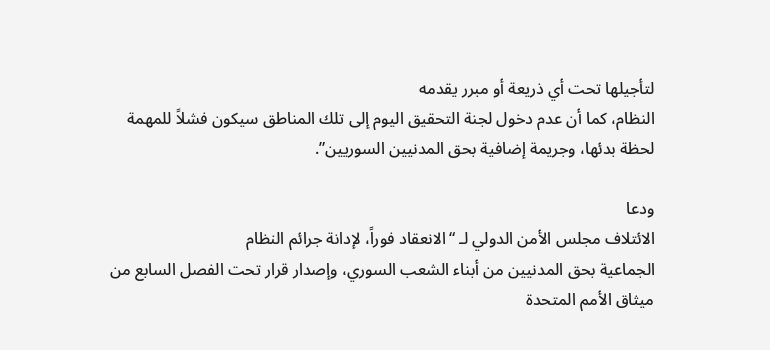لتأجيلها تحت أي ذريعة أو مبرر يقدمه
النظام، كما أن عدم دخول لجنة التحقيق اليوم إلى تلك المناطق سيكون فشلاً للمهمة
لحظة بدئها، وجريمة إضافية بحق المدنيين السوريين”.

ودعا
الائتلاف مجلس الأمن الدولي لـ “الانعقاد فوراً، لإدانة جرائم النظام
الجماعية بحق المدنيين من أبناء الشعب السوري، وإصدار قرار تحت الفصل السابع من
ميثاق الأمم المتحدة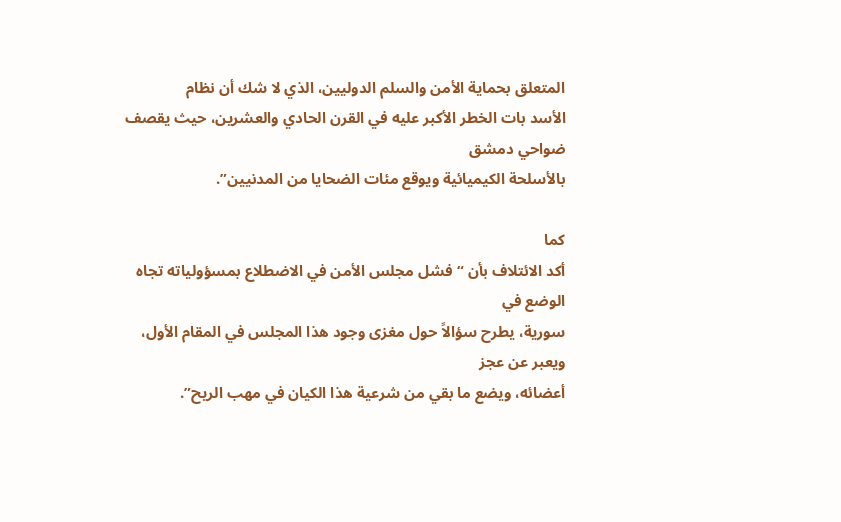المتعلق بحماية الأمن والسلم الدوليين، الذي لا شك أن نظام
الأسد بات الخطر الأكبر عليه في القرن الحادي والعشرين، حيث يقصف ضواحي دمشق
بالأسلحة الكيميائية ويوقع مئات الضحايا من المدنيين”.

كما
أكد الائتلاف بأن “فشل مجلس الأمن في الاضطلاع بمسؤولياته تجاه الوضع في
سورية، يطرح سؤالاً حول مغزى وجود هذا المجلس في المقام الأول، ويعبر عن عجز
أعضائه، ويضع ما بقي من شرعية هذا الكيان في مهب الريح”.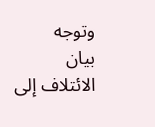وتوجه
بيان الائتلاف إلى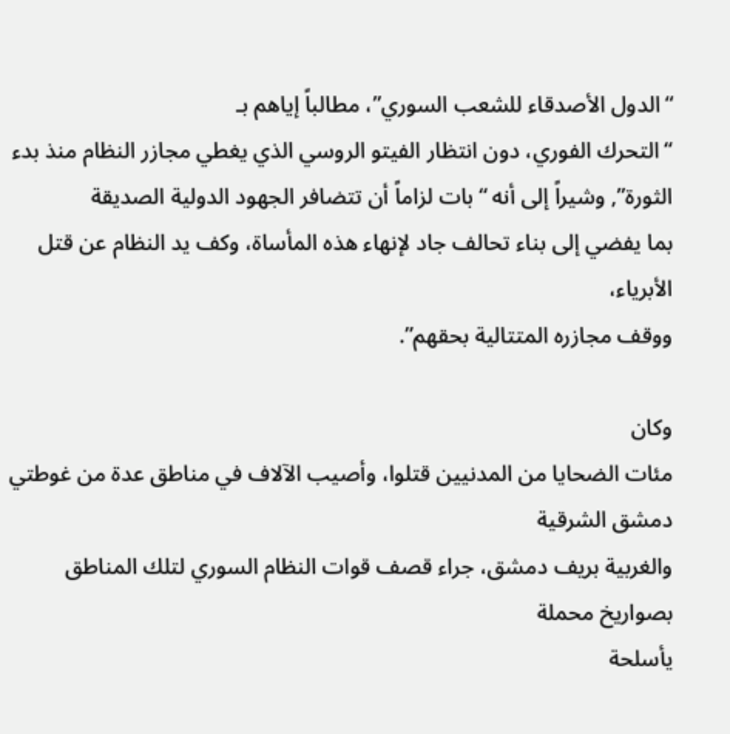“الدول الأصدقاء للشعب السوري”، مطالباً إياهم بـ
“التحرك الفوري، دون انتظار الفيتو الروسي الذي يغطي مجازر النظام منذ بدء
الثورة”, وشيراً إلى أنه “بات لزاماً أن تتضافر الجهود الدولية الصديقة
بما يفضي إلى بناء تحالف جاد لإنهاء هذه المأساة، وكف يد النظام عن قتل الأبرياء،
ووقف مجازره المتتالية بحقهم”.

وكان
مئات الضحايا من المدنيين قتلوا، وأصيب الآلاف في مناطق عدة من غوطتي دمشق الشرقية
والغربية بريف دمشق، جراء قصف قوات النظام السوري لتلك المناطق بصواريخ محملة
يأسلحة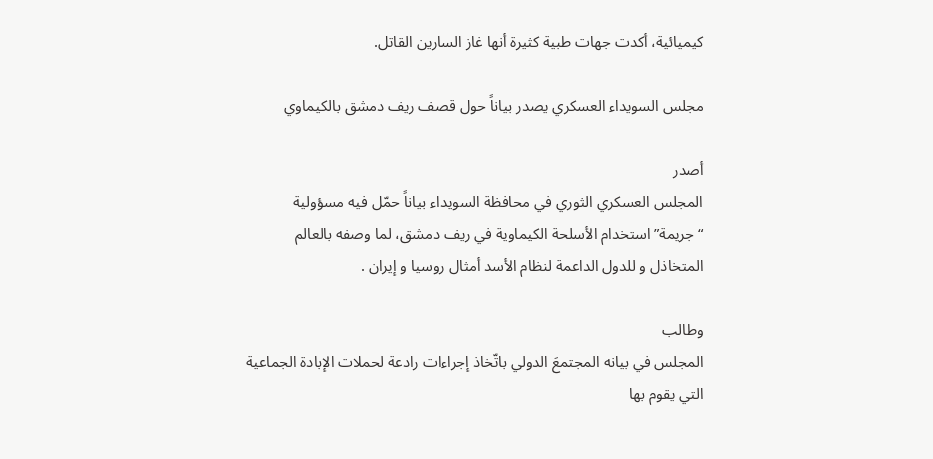كيميائية، أكدت جهات طبية كثيرة أنها غاز السارين القاتل.

مجلس السويداء العسكري يصدر بياناً حول قصف ريف دمشق بالكيماوي

أصدر
المجلس العسكري الثوري في محافظة السويداء بياناً حمّل فيه مسؤولية
“جريمة” استخدام الأسلحة الكيماوية في ريف دمشق، لما وصفه بالعالم
المتخاذل و للدول الداعمة لنظام الأسد أمثال روسيا و إيران .

وطالب
المجلس في بيانه المجتمعَ الدولي باتّخاذ إجراءات رادعة لحملات الإبادة الجماعية
التي يقوم بها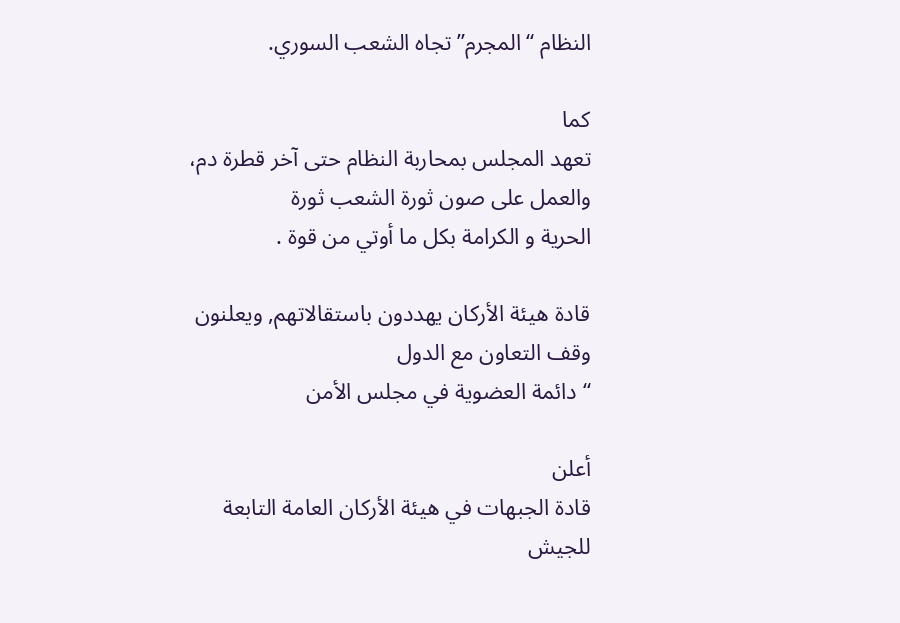النظام “المجرم” تجاه الشعب السوري.

كما
تعهد المجلس بمحاربة النظام حتى آخر قطرة دم، والعمل على صون ثورة الشعب ثورة
الحرية و الكرامة بكل ما أوتي من قوة .

قادة هيئة الأركان يهددون باستقالاتهم, ويعلنون وقف التعاون مع الدول
“دائمة العضوية في مجلس الأمن

أعلن
قادة الجبهات في هيئة الأركان العامة التابعة للجيش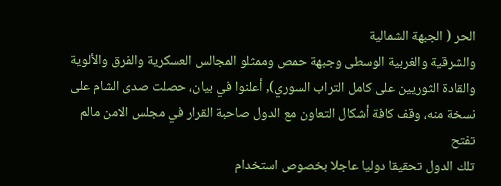الحر ( الجبهة الشمالية
والشرقية والغربية الوسطى وجبهة حمص وممثلو المجالس العسكرية والفرق والألوية
والقادة الثوريين على كامل التراب السوري), أعلنوا في بيان، حصلت صدى الشام على
نسخة منه، وقف كافة أشكال التعاون مع الدول صاحبة القرار في مجلس الامن مالم تفتح
تلك الدول تحقيقا دوليا عاجلا بخصوص استخدام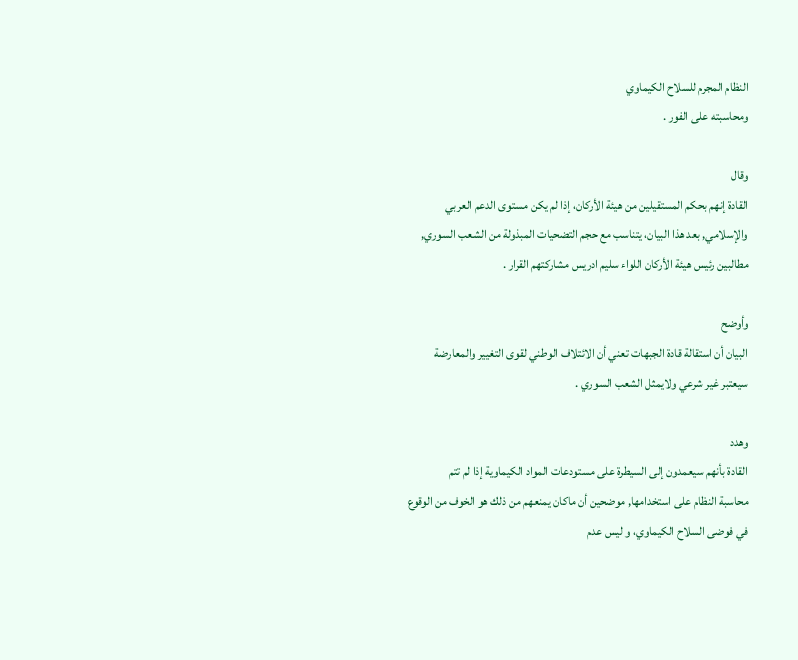النظام المجرم للسلاح الكيماوي
ومحاسبته على الفور .

وقال
القادة إنهم بحكم المستقيلين من هيئة الأركان، إذا لم يكن مستوى الدعم العربي
والإسلامي, بعد هذا البيان، يتناسب مع حجم التضحيات المبذولة من الشعب السوري,
مطالبين رئيس هيئة الأركان اللواء سليم ادريس مشاركتهم القرار .

وأوضح
البيان أن استقالة قادة الجبهات تعني أن الائتلاف الوطني لقوى التغيير والمعارضة
سيعتبر غير شرعي ولايمثل الشعب السوري .

وهدد
القادة بأنهم سيعمدون إلى السيطرة على مستودعات المواد الكيماوية إذا لم تتم
محاسبة النظام على استخدامها, موضحين أن ماكان يمنعهم من ذلك هو الخوف من الوقوع
في فوضى السلاح الكيماوي، و ليس عدم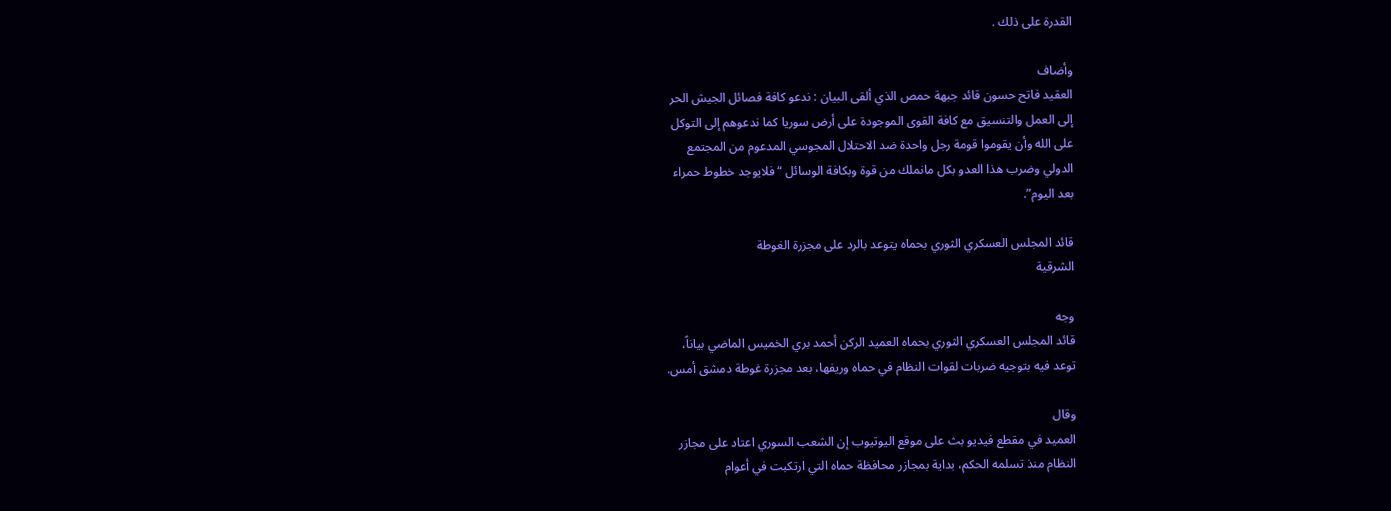القدرة على ذلك .

وأضاف
العقيد فاتح حسون قائد جبهة حمص الذي ألقى البيان : ندعو كافة فصائل الجيش الحر
إلى العمل والتنسيق مع كافة القوى الموجودة على أرض سوريا كما ندعوهم إلى التوكل
على الله وأن يقوموا قومة رجل واحدة ضد الاحتلال المجوسي المدعوم من المجتمع
الدولي وضرب هذا العدو بكل مانملك من قوة وبكافة الوسائل “فلايوجد خطوط حمراء
بعد اليوم”.

قائد المجلس العسكري الثوري بحماه يتوعد بالرد على مجزرة الغوطة
الشرقية

وجه
قائد المجلس العسكري الثوري بحماه العميد الركن أحمد بري الخميس الماضي بياناً،
توعد فيه بتوجيه ضربات لقوات النظام في حماه وريفها، بعد مجزرة غوطة دمشق أمس.

وقال
العميد في مقطع فيديو بث على موقع اليوتيوب إن الشعب السوري اعتاد على مجازر
النظام منذ تسلمه الحكم، بداية بمجازر محافظة حماه التي ارتكبت في أعوام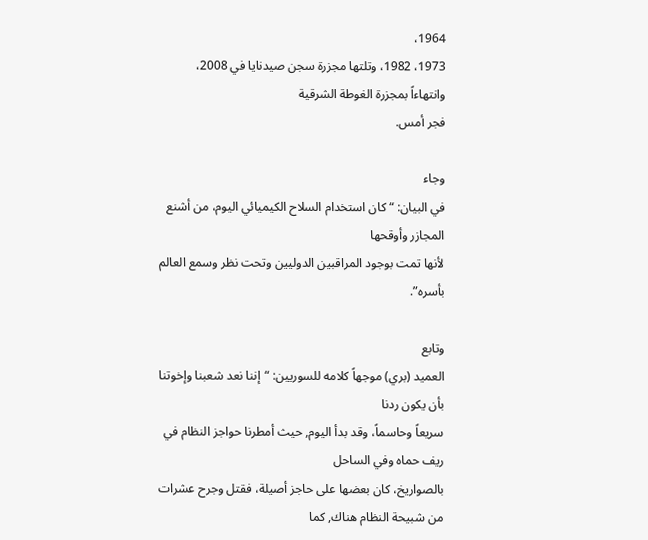1964،
1973، 1982، وتلتها مجزرة سجن صيدنايا في 2008، وانتهاءاً بمجزرة الغوطة الشرقية
فجر أمس.

وجاء
في البيان: “كان استخدام السلاح الكيميائي اليوم، من أشنع المجازر وأوقحها
لأنها تمت بوجود المراقبين الدوليين وتحت نظر وسمع العالم بأسره”.

وتابع
العميد (بري) موجهاً كلامه للسوريين: “إننا نعد شعبنا وإخوتنا بأن يكون ردنا
سريعاً وحاسماً، وقد بدأ اليوم, حيث أمطرنا حواجز النظام في ريف حماه وفي الساحل
بالصواريخ، كان بعضها على حاجز أصيلة، فقتل وجرح عشرات من شبيحة النظام هناك, كما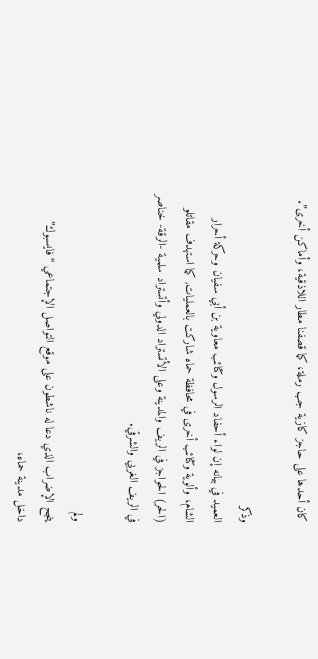كان أحدها على حاجز كازية جب رملة، كما قصفنا مطار اللاذقية، وأماكن أخرى”.

وذكر
العميد في بيانه إن لواء أحفاد الرسول وكتائب معاوية بن أبي سفيان وحركة أحرار
الشام، وألوية وكتائب أخرى في محافظة حماه شاركت بالعمليات, كما استهدف مقاتلو
(الحر) الحواجز في الريف والمدينة وعلى الأتستراد الدولي وأتستراد سلمية -الرقة- خناصر
في الريف الغربي والشرقي.

ولم
ينجح الإضراب الذي دعا له ناشطون على موقع التواصل الإجتماعي “فايسبوك”
داخل مدينة حماه،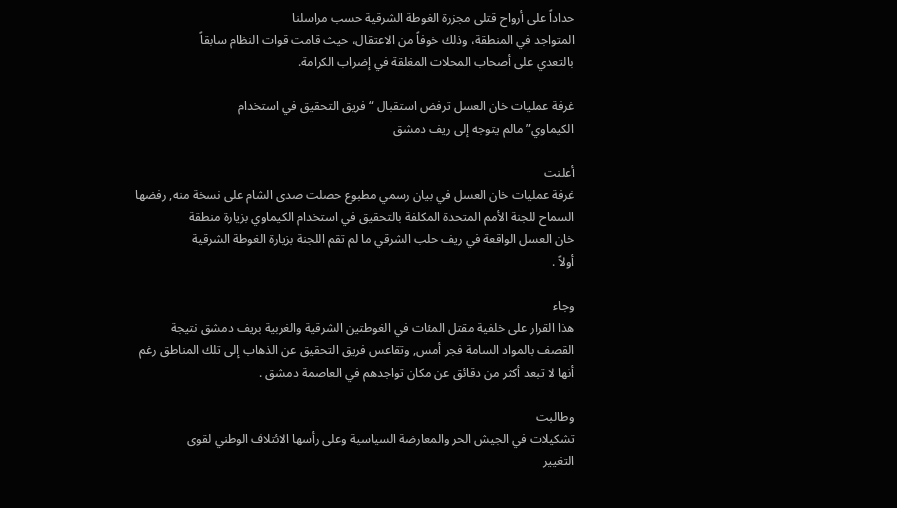حداداً على أرواح قتلى مجزرة الغوطة الشرقية حسب مراسلنا
المتواجد في المنطقة، وذلك خوفاً من الاعتقال، حيث قامت قوات النظام سابقاً
بالتعدي على أصحاب المحلات المغلقة في إضراب الكرامة.

غرفة عمليات خان العسل ترفض استقبال “فريق التحقيق في استخدام
الكيماوي” مالم يتوجه إلى ريف دمشق

أعلنت
غرفة عمليات خان العسل في بيان رسمي مطبوع حصلت صدى الشام على نسخة منه, رفضها
السماح للجنة الأمم المتحدة المكلفة بالتحقيق في استخدام الكيماوي بزيارة منطقة
خان العسل الواقعة في ريف حلب الشرقي ما لم تقم اللجنة بزيارة الغوطة الشرقية
أولاً .

وجاء
هذا القرار على خلفية مقتل المئات في الغوطتين الشرقية والغربية بريف دمشق نتيجة
القصف بالمواد السامة فجر أمس, وتقاعس فريق التحقيق عن الذهاب إلى تلك المناطق رغم
أنها لا تبعد أكثر من دقائق عن مكان تواجدهم في العاصمة دمشق .

وطالبت
تشكيلات في الجيش الحر والمعارضة السياسية وعلى رأسها الائتلاف الوطني لقوى
التغيير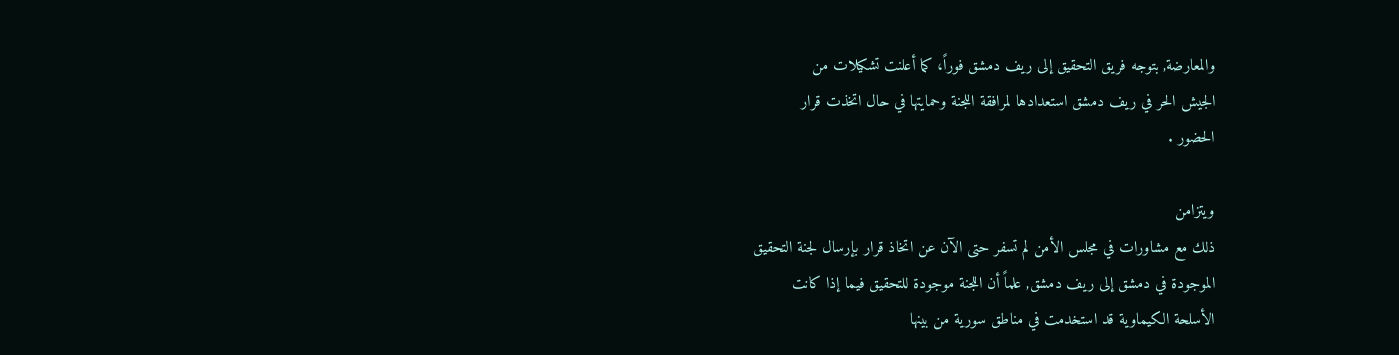والمعارضة, بتوجه فريق التحقيق إلى ريف دمشق فوراً، كما أعلنت تشكيلات من
الجيش الحر في ريف دمشق استعدادها لمرافقة اللجنة وحمايتها في حال اتخذت قرار
الحضور .

ويتزامن
ذلك مع مشاورات في مجلس الأمن لم تسفر حتى الآن عن اتخاذ قرار بإرسال لجنة التحقيق
الموجودة في دمشق إلى ريف دمشق, علماً أن اللجنة موجودة للتحقيق فيما إذا كانت
الأسلحة الكيماوية قد استخدمت في مناطق سورية من بينها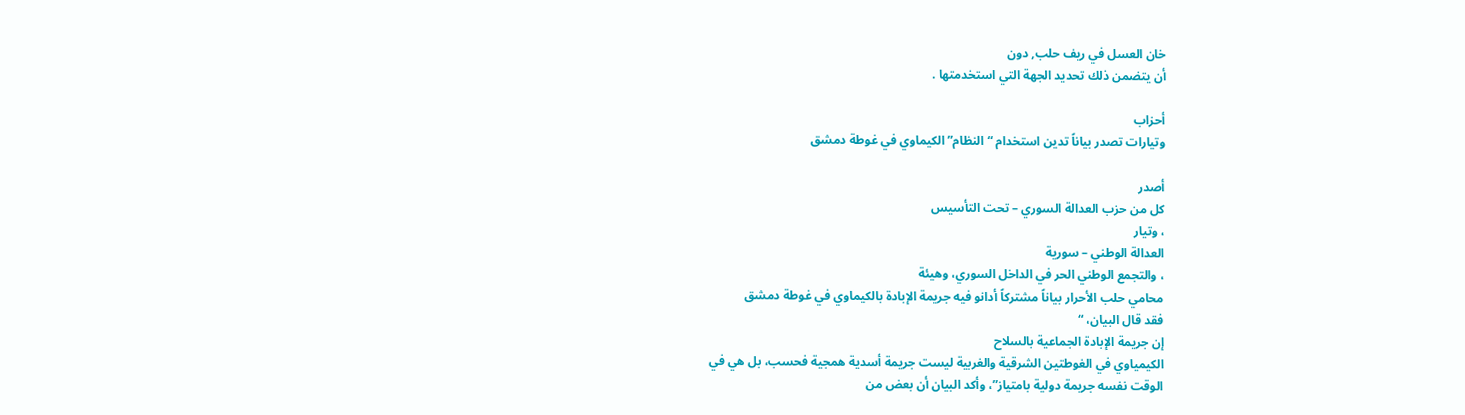خان العسل في ريف حلب, دون
أن يتضمن ذلك تحديد الجهة التي استخدمتها .

أحزاب
وتيارات تصدر بياناً تدين استخدام “النظام” الكيماوي في غوطة دمشق

أصدر
كل من حزب العدالة السوري – تحت التأسيس
، وتيار
العدالة الوطني – سورية
، والتجمع الوطني الحر في الداخل السوري، وهيئة
محامي حلب الأحرار بياناً مشتركاً أدانو فيه جريمة الإبادة بالكيماوي في غوطة دمشق
فقد قال البيان، “
إن جريمة الإبادة الجماعية بالسلاح
الكيمياوي في الغوطتين الشرقية والغربية ليست جريمة أسدية همجية فحسب، بل هي في
الوقت نفسه جريمة دولية بامتياز”، وأكد البيان أن بعض من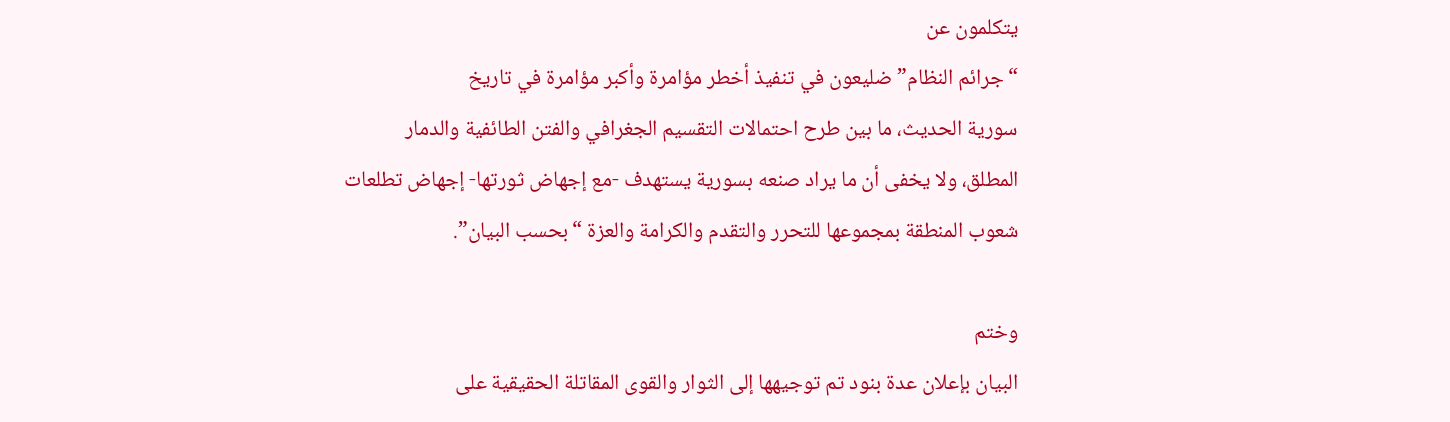يتكلمون عن
“جرائم النظام” ضليعون في تنفيذ أخطر مؤامرة وأكبر مؤامرة في تاريخ
سورية الحديث، ما بين طرح احتمالات التقسيم الجغرافي والفتن الطائفية والدمار
المطلق، ولا يخفى أن ما يراد صنعه بسورية يستهدف -مع إجهاض ثورتها- إجهاض تطلعات
شعوب المنطقة بمجموعها للتحرر والتقدم والكرامة والعزة “بحسب البيان”.

وختم
البيان بإعلان عدة بنود تم توجيهها إلى الثوار والقوى المقاتلة الحقيقية على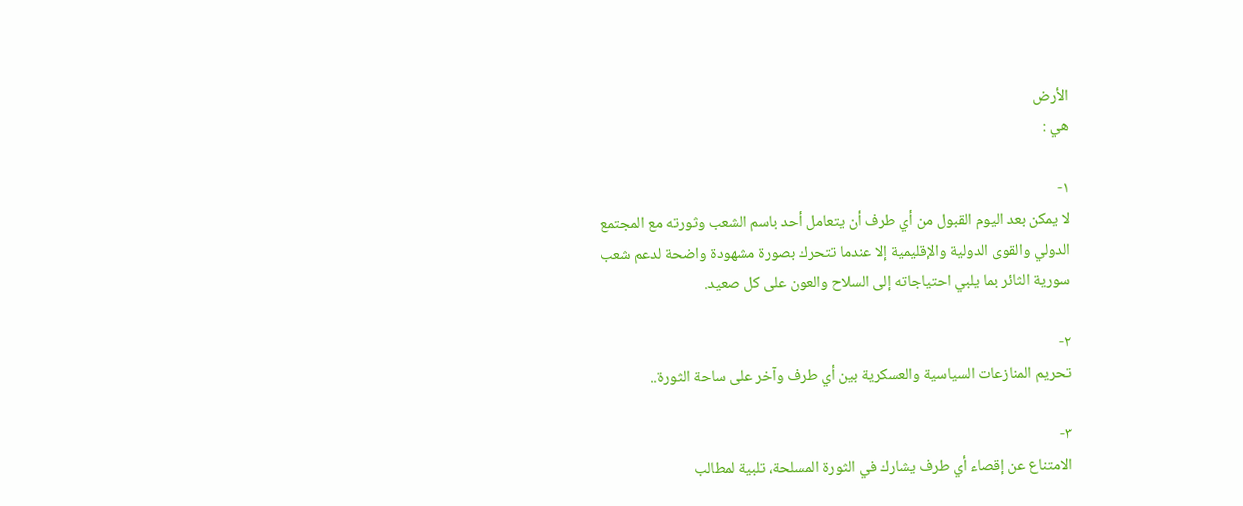الأرض
هي :

١-
لا يمكن بعد اليوم القبول من أي طرف أن يتعامل أحد باسم الشعب وثورته مع المجتمع
الدولي والقوى الدولية والإقليمية إلا عندما تتحرك بصورة مشهودة واضحة لدعم شعب
سورية الثائر بما يلبي احتياجاته إلى السلاح والعون على كل صعيد.

٢-
تحريم المنازعات السياسية والعسكرية بين أي طرف وآخر على ساحة الثورة..

٣-
الامتناع عن إقصاء أي طرف يشارك في الثورة المسلحة، تلبية لمطالب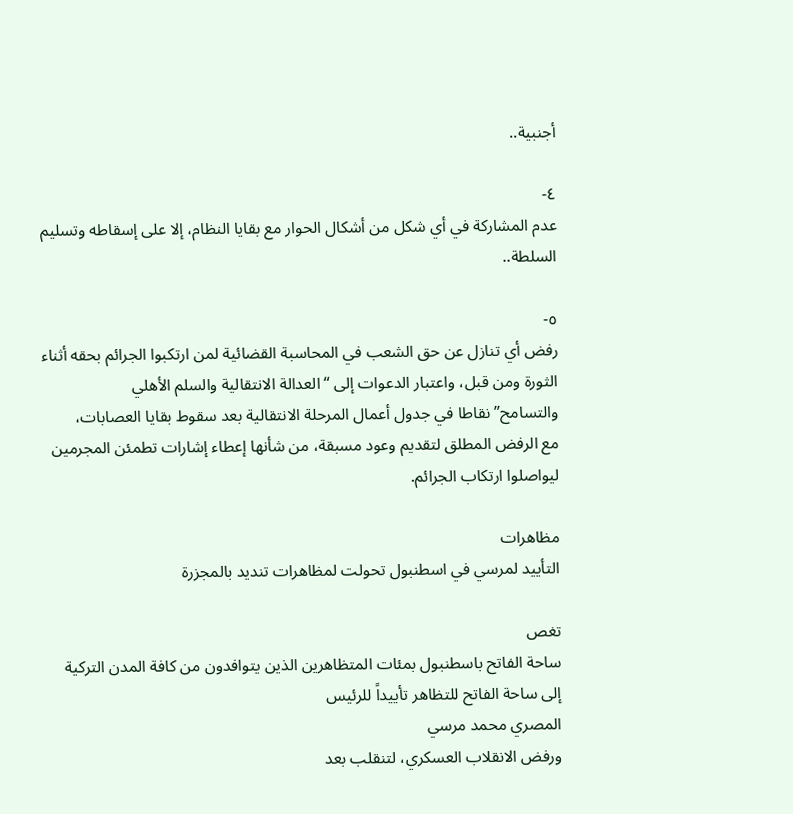أجنبية..

٤-
عدم المشاركة في أي شكل من أشكال الحوار مع بقايا النظام، إلا على إسقاطه وتسليم
السلطة..

٥-
رفض أي تنازل عن حق الشعب في المحاسبة القضائية لمن ارتكبوا الجرائم بحقه أثناء
الثورة ومن قبل، واعتبار الدعوات إلى “العدالة الانتقالية والسلم الأهلي
والتسامح” نقاطا في جدول أعمال المرحلة الانتقالية بعد سقوط بقايا العصابات،
مع الرفض المطلق لتقديم وعود مسبقة، من شأنها إعطاء إشارات تطمئن المجرمين
ليواصلوا ارتكاب الجرائم.

مظاهرات
التأييد لمرسي في اسطنبول تحولت لمظاهرات تنديد بالمجزرة

تغص
ساحة الفاتح باسطنبول بمئات المتظاهرين الذين يتوافدون من كافة المدن التركية
إلى ساحة الفاتح للتظاهر تأييداً للرئيس
المصري محمد مرسي
ورفض الانقلاب العسكري، لتنقلب بعد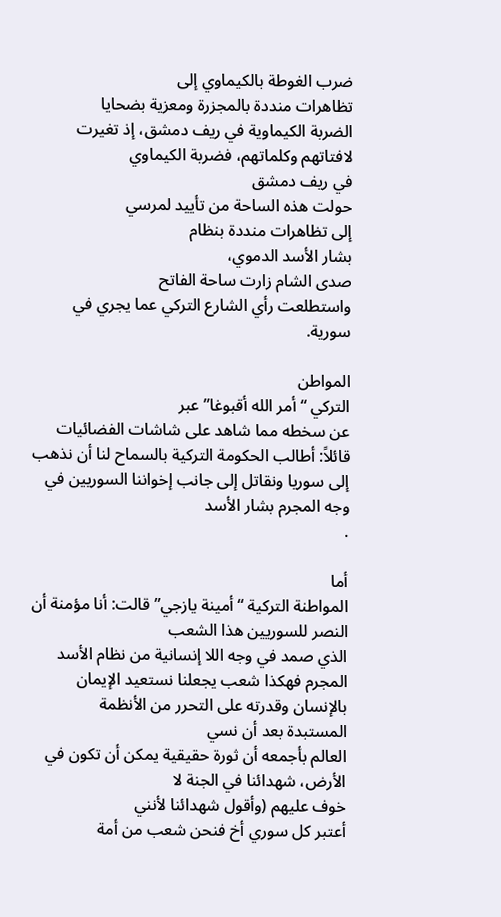ضرب الغوطة بالكيماوي إلى
تظاهرات منددة بالمجزرة ومعزية بضحايا
الضربة الكيماوية في ريف دمشق، إذ تغيرت لافتاتهم وكلماتهم، فضربة الكيماوي
في ريف دمشق
حولت هذه الساحة من تأييد لمرسي
إلى تظاهرات منددة بنظام
بشار الأسد الدموي،
صدى الشام زارت ساحة الفاتح
واستطلعت رأي الشارع التركي عما يجري في سورية.

المواطن
التركي “أمر الله أقبوغا” عبر
عن سخطه مما شاهد على شاشات الفضائيات قائلاً: أطالب الحكومة التركية بالسماح لنا أن نذهب إلى سوريا ونقاتل إلى جانب إخواننا السوريين في وجه المجرم بشار الأسد
.

أما
المواطنة التركية “أمينة يازجي” قالت: أنا مؤمنة أن النصر للسوريين هذا الشعب
الذي صمد في وجه اللا إنسانية من نظام الأسد
المجرم فهكذا شعب يجعلنا نستعيد الإيمان
بالإنسان وقدرته على التحرر من الأنظمة
المستبدة بعد أن نسي
العالم بأجمعه أن ثورة حقيقية يمكن أن تكون في الأرض، شهدائنا في الجنة لا
خوف عليهم (وأقول شهدائنا لأنني
أعتبر كل سوري أخ فنحن شعب من أمة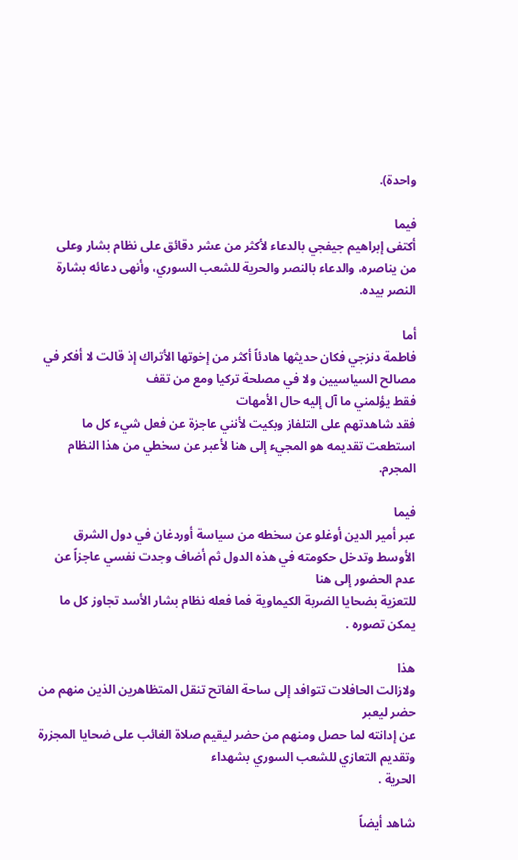واحدة).

فيما
أكتفى إبراهيم جيفجي بالدعاء لأكثر من عشر دقائق على نظام بشار وعلى
من يناصره، والدعاء بالنصر والحرية للشعب السوري، وأنهى دعائه بشارة النصر بيده.

أما
فاطمة دنزجي فكان حديثها هادئاً أكثر من إخوتها الأتراك إذ قالت لا أفكر في مصالح السياسيين ولا في مصلحة تركيا ومع من تقف
فقط يؤلمني ما آل إليه حال الأمهات
فقد شاهدتهم على التلفاز وبكيت لأنني عاجزة عن فعل شيء كل ما
استطعت تقديمه هو المجيء إلى هنا لأعبر عن سخطي من هذا النظام المجرم.

فيما
عبر أمير الدين أوغلو عن سخطه من سياسة أوردغان في دول الشرق الأوسط وتدخل حكومته في هذه الدول ثم أضاف وجدت نفسي عاجزاً عن عدم الحضور إلى هنا
للتعزية بضحايا الضربة الكيماوية فما فعله نظام بشار الأسد تجاوز كل ما يمكن تصوره .

هذا
ولازالت الحافلات تتوافد إلى ساحة الفاتح تنقل المتظاهرين الذين منهم من حضر ليعبر
عن إدانته لما حصل ومنهم من حضر ليقيم صلاة الغائب على ضحايا المجزرة وتقديم التعازي للشعب السوري بشهداء
الحرية .

شاهد أيضاً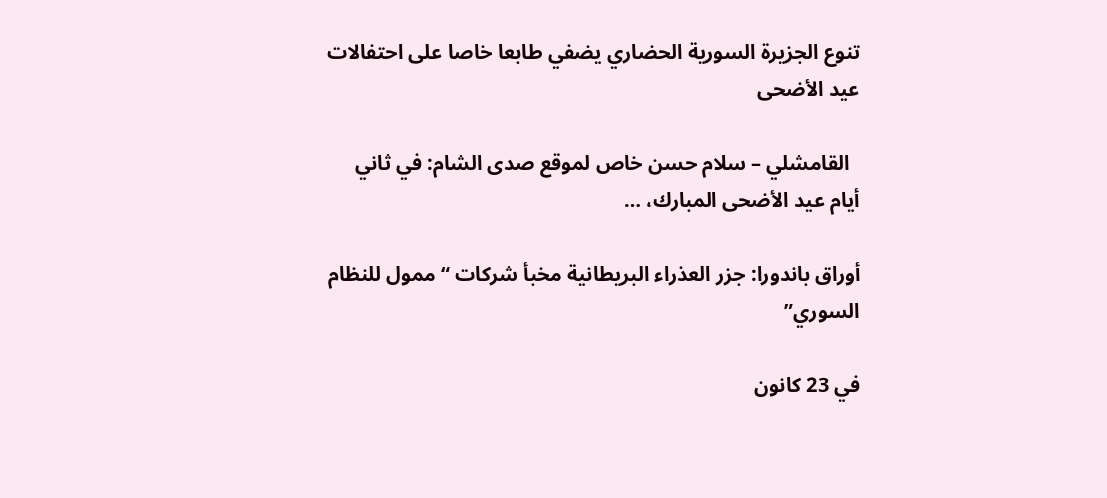تنوع الجزيرة السورية الحضاري يضفي طابعا خاصا على احتفالات عيد الأضحى

  القامشلي – سلام حسن خاص لموقع صدى الشام: في ثاني أيام عيد الأضحى المبارك، …

أوراق باندورا: جزر العذراء البريطانية مخبأ شركات “ممول للنظام السوري”

في 23 كانون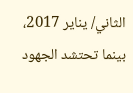الثاني/ يناير 2017، بينما تحتشد الجهود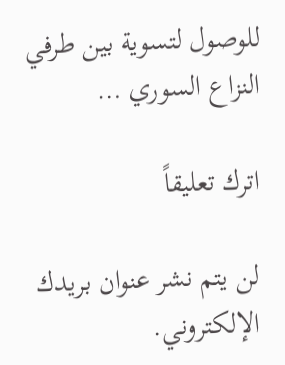للوصول لتسوية بين طرفي النزاع السوري …

اترك تعليقاً

لن يتم نشر عنوان بريدك الإلكتروني.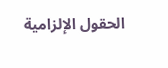الحقول الإلزامية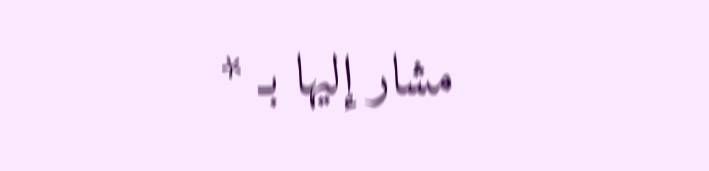مشار إليها بـ *